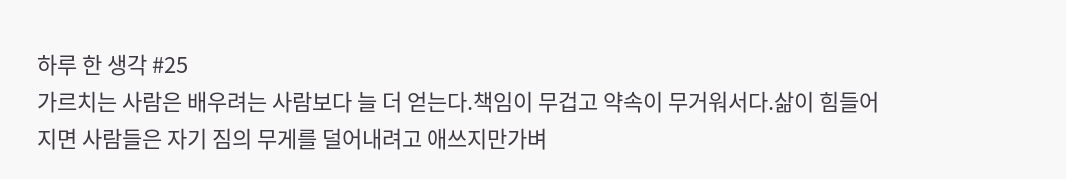하루 한 생각 #25
가르치는 사람은 배우려는 사람보다 늘 더 얻는다.책임이 무겁고 약속이 무거워서다.삶이 힘들어지면 사람들은 자기 짐의 무게를 덜어내려고 애쓰지만가벼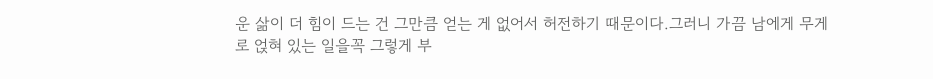운 삶이 더 힘이 드는 건 그만큼 얻는 게 없어서 허전하기 때문이다.그러니 가끔 남에게 무게로 얹혀 있는 일을꼭 그렇게 부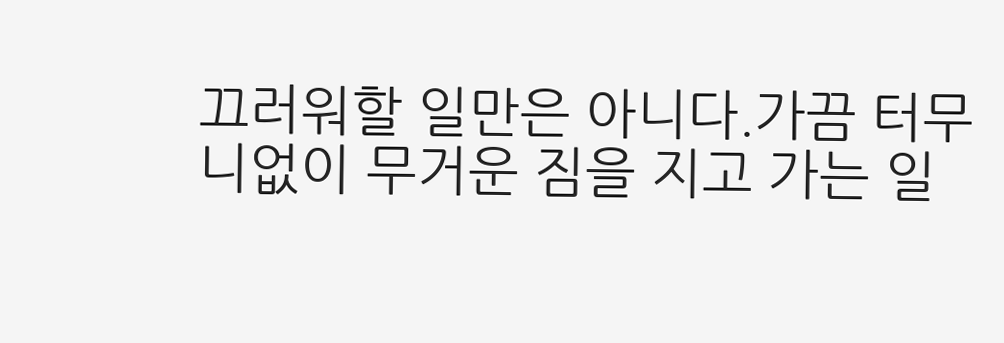끄러워할 일만은 아니다.가끔 터무니없이 무거운 짐을 지고 가는 일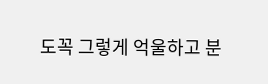도꼭 그렇게 억울하고 분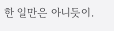한 일만은 아니듯이.